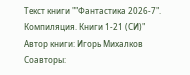Текст книги ""Фантастика 2026-7". Компиляция. Книги 1-21 (СИ)"
Автор книги: Игорь Михалков
Соавторы: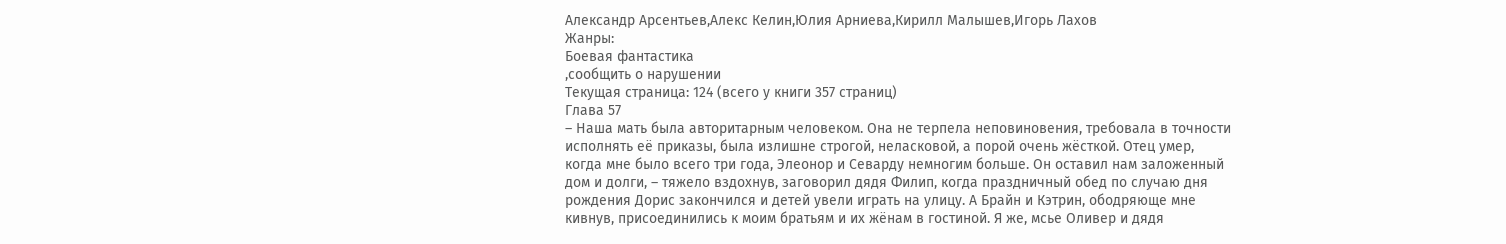Александр Арсентьев,Алекс Келин,Юлия Арниева,Кирилл Малышев,Игорь Лахов
Жанры:
Боевая фантастика
,сообщить о нарушении
Текущая страница: 124 (всего у книги 357 страниц)
Глава 57
– Наша мать была авторитарным человеком. Она не терпела неповиновения, требовала в точности исполнять её приказы, была излишне строгой, неласковой, а порой очень жёсткой. Отец умер, когда мне было всего три года, Элеонор и Севарду немногим больше. Он оставил нам заложенный дом и долги, – тяжело вздохнув, заговорил дядя Филип, когда праздничный обед по случаю дня рождения Дорис закончился и детей увели играть на улицу. А Брайн и Кэтрин, ободряюще мне кивнув, присоединились к моим братьям и их жёнам в гостиной. Я же, мсье Оливер и дядя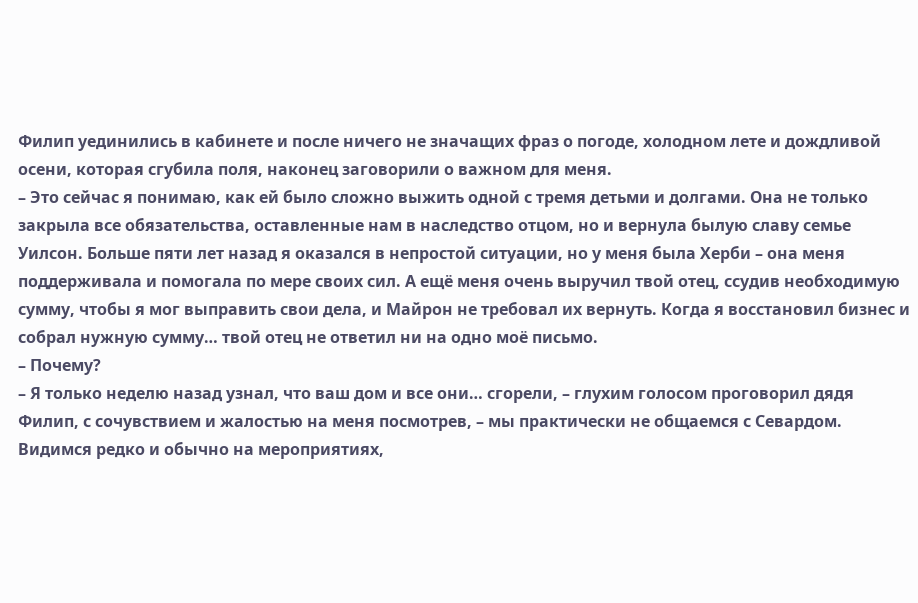Филип уединились в кабинете и после ничего не значащих фраз о погоде, холодном лете и дождливой осени, которая сгубила поля, наконец заговорили о важном для меня.
– Это сейчас я понимаю, как ей было сложно выжить одной с тремя детьми и долгами. Она не только закрыла все обязательства, оставленные нам в наследство отцом, но и вернула былую славу семье Уилсон. Больше пяти лет назад я оказался в непростой ситуации, но у меня была Херби – она меня поддерживала и помогала по мере своих сил. А ещё меня очень выручил твой отец, ссудив необходимую сумму, чтобы я мог выправить свои дела, и Майрон не требовал их вернуть. Когда я восстановил бизнес и собрал нужную сумму… твой отец не ответил ни на одно моё письмо.
– Почему?
– Я только неделю назад узнал, что ваш дом и все они… сгорели, – глухим голосом проговорил дядя Филип, с сочувствием и жалостью на меня посмотрев, – мы практически не общаемся с Севардом. Видимся редко и обычно на мероприятиях,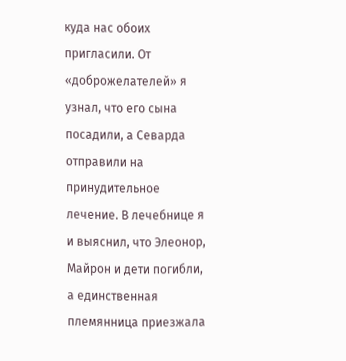куда нас обоих пригласили. От «доброжелателей» я узнал, что его сына посадили, а Севарда отправили на принудительное лечение. В лечебнице я и выяснил, что Элеонор, Майрон и дети погибли, а единственная племянница приезжала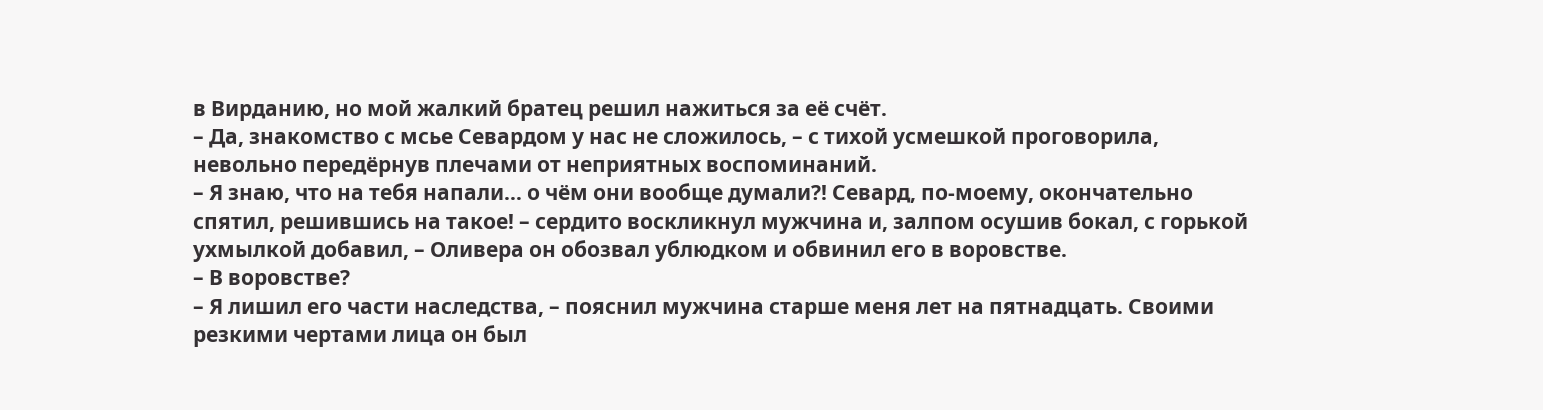в Вирданию, но мой жалкий братец решил нажиться за её счёт.
– Да, знакомство с мсье Севардом у нас не сложилось, – с тихой усмешкой проговорила, невольно передёрнув плечами от неприятных воспоминаний.
– Я знаю, что на тебя напали… о чём они вообще думали⁈ Севард, по-моему, окончательно спятил, решившись на такое! – сердито воскликнул мужчина и, залпом осушив бокал, с горькой ухмылкой добавил, – Оливера он обозвал ублюдком и обвинил его в воровстве.
– В воровстве?
– Я лишил его части наследства, – пояснил мужчина старше меня лет на пятнадцать. Своими резкими чертами лица он был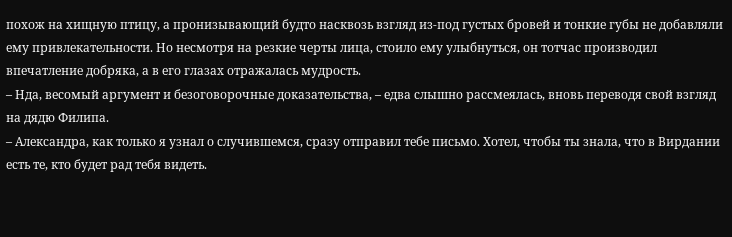похож на хищную птицу, а пронизывающий будто насквозь взгляд из-под густых бровей и тонкие губы не добавляли ему привлекательности. Но несмотря на резкие черты лица, стоило ему улыбнуться, он тотчас производил впечатление добряка, а в его глазах отражалась мудрость.
– Нда, весомый аргумент и безоговорочные доказательства, – едва слышно рассмеялась, вновь переводя свой взгляд на дядю Филипа.
– Александра, как только я узнал о случившемся, сразу отправил тебе письмо. Хотел, чтобы ты знала, что в Вирдании есть те, кто будет рад тебя видеть.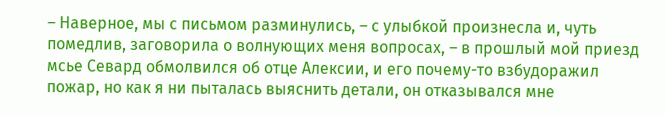– Наверное, мы с письмом разминулись, – с улыбкой произнесла и, чуть помедлив, заговорила о волнующих меня вопросах, – в прошлый мой приезд мсье Севард обмолвился об отце Алексии, и его почему-то взбудоражил пожар, но как я ни пыталась выяснить детали, он отказывался мне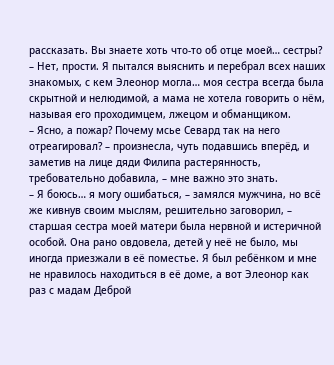рассказать. Вы знаете хоть что-то об отце моей… сестры?
– Нет, прости. Я пытался выяснить и перебрал всех наших знакомых, с кем Элеонор могла… моя сестра всегда была скрытной и нелюдимой, а мама не хотела говорить о нём, называя его проходимцем, лжецом и обманщиком.
– Ясно, а пожар? Почему мсье Севард так на него отреагировал? – произнесла, чуть подавшись вперёд, и заметив на лице дяди Филипа растерянность, требовательно добавила, – мне важно это знать.
– Я боюсь… я могу ошибаться, – замялся мужчина, но всё же кивнув своим мыслям, решительно заговорил, – старшая сестра моей матери была нервной и истеричной особой. Она рано овдовела, детей у неё не было, мы иногда приезжали в её поместье. Я был ребёнком и мне не нравилось находиться в её доме, а вот Элеонор как раз с мадам Деброй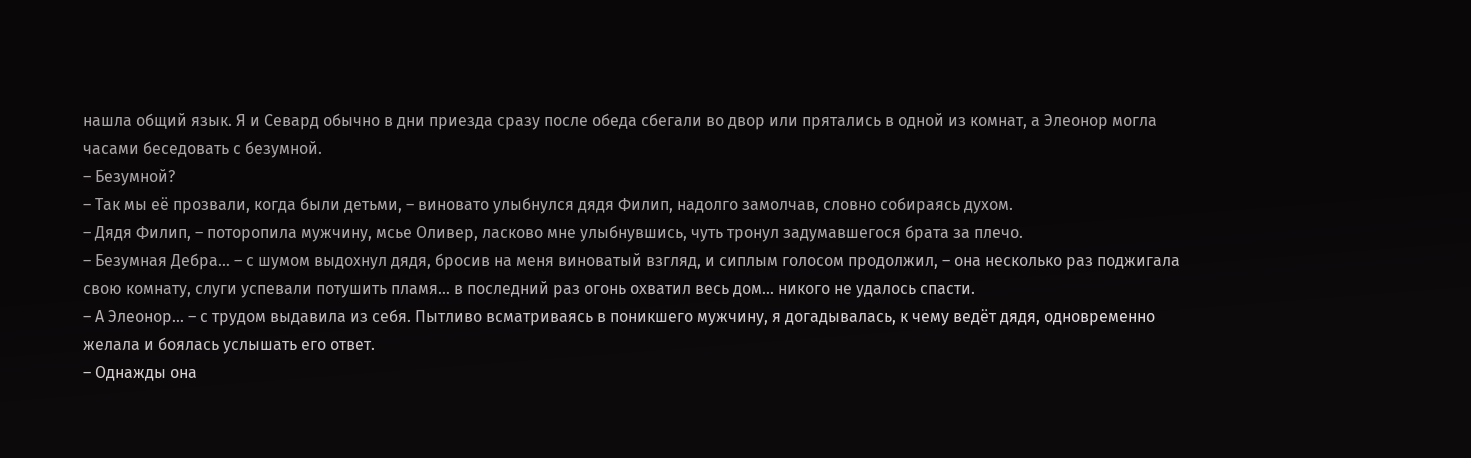нашла общий язык. Я и Севард обычно в дни приезда сразу после обеда сбегали во двор или прятались в одной из комнат, а Элеонор могла часами беседовать с безумной.
– Безумной?
– Так мы её прозвали, когда были детьми, – виновато улыбнулся дядя Филип, надолго замолчав, словно собираясь духом.
– Дядя Филип, – поторопила мужчину, мсье Оливер, ласково мне улыбнувшись, чуть тронул задумавшегося брата за плечо.
– Безумная Дебра… – с шумом выдохнул дядя, бросив на меня виноватый взгляд, и сиплым голосом продолжил, – она несколько раз поджигала свою комнату, слуги успевали потушить пламя… в последний раз огонь охватил весь дом… никого не удалось спасти.
– А Элеонор… – с трудом выдавила из себя. Пытливо всматриваясь в поникшего мужчину, я догадывалась, к чему ведёт дядя, одновременно желала и боялась услышать его ответ.
– Однажды она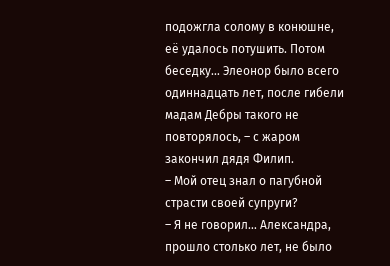подожгла солому в конюшне, её удалось потушить. Потом беседку… Элеонор было всего одиннадцать лет, после гибели мадам Дебры такого не повторялось, – с жаром закончил дядя Филип.
– Мой отец знал о пагубной страсти своей супруги?
– Я не говорил… Александра, прошло столько лет, не было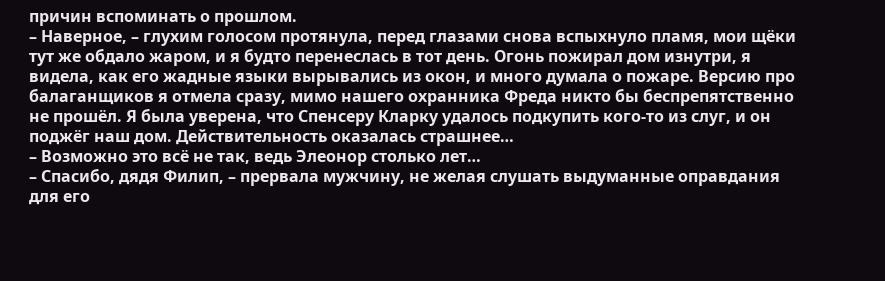причин вспоминать о прошлом.
– Наверное, – глухим голосом протянула, перед глазами снова вспыхнуло пламя, мои щёки тут же обдало жаром, и я будто перенеслась в тот день. Огонь пожирал дом изнутри, я видела, как его жадные языки вырывались из окон, и много думала о пожаре. Версию про балаганщиков я отмела сразу, мимо нашего охранника Фреда никто бы беспрепятственно не прошёл. Я была уверена, что Спенсеру Кларку удалось подкупить кого-то из слуг, и он поджёг наш дом. Действительность оказалась страшнее…
– Возможно это всё не так, ведь Элеонор столько лет…
– Спасибо, дядя Филип, – прервала мужчину, не желая слушать выдуманные оправдания для его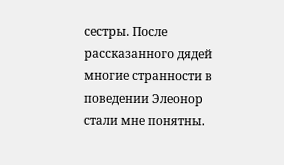сестры. После рассказанного дядей многие странности в поведении Элеонор стали мне понятны.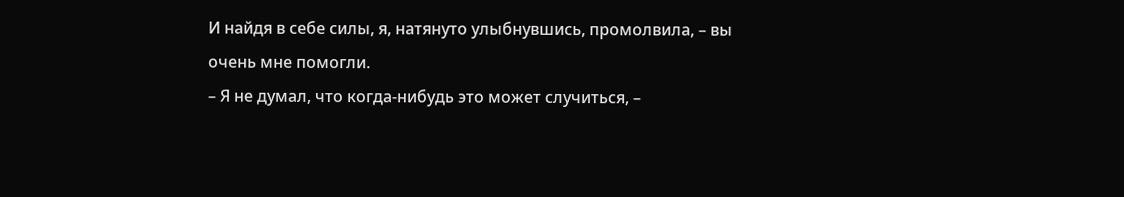И найдя в себе силы, я, натянуто улыбнувшись, промолвила, – вы очень мне помогли.
– Я не думал, что когда-нибудь это может случиться, –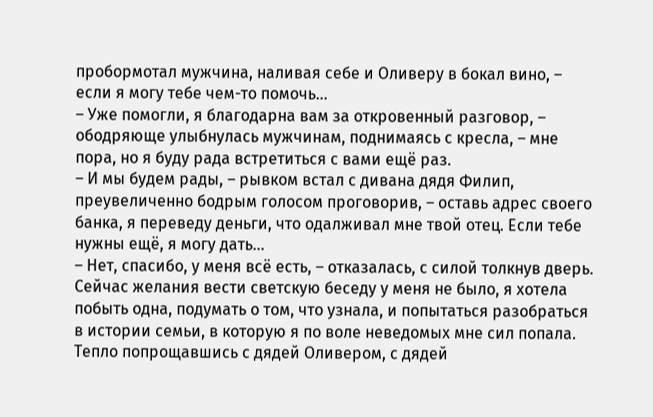пробормотал мужчина, наливая себе и Оливеру в бокал вино, – если я могу тебе чем-то помочь…
– Уже помогли, я благодарна вам за откровенный разговор, – ободряюще улыбнулась мужчинам, поднимаясь с кресла, – мне пора, но я буду рада встретиться с вами ещё раз.
– И мы будем рады, – рывком встал с дивана дядя Филип, преувеличенно бодрым голосом проговорив, – оставь адрес своего банка, я переведу деньги, что одалживал мне твой отец. Если тебе нужны ещё, я могу дать…
– Нет, спасибо, у меня всё есть, – отказалась, с силой толкнув дверь. Сейчас желания вести светскую беседу у меня не было, я хотела побыть одна, подумать о том, что узнала, и попытаться разобраться в истории семьи, в которую я по воле неведомых мне сил попала.
Тепло попрощавшись с дядей Оливером, с дядей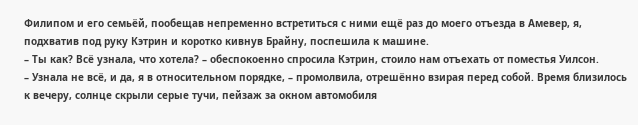Филипом и его семьёй, пообещав непременно встретиться с ними ещё раз до моего отъезда в Амевер, я, подхватив под руку Кэтрин и коротко кивнув Брайну, поспешила к машине.
– Ты как? Всё узнала, что хотела? – обеспокоенно спросила Кэтрин, стоило нам отъехать от поместья Уилсон.
– Узнала не всё, и да, я в относительном порядке, – промолвила, отрешённо взирая перед собой. Время близилось к вечеру, солнце скрыли серые тучи, пейзаж за окном автомобиля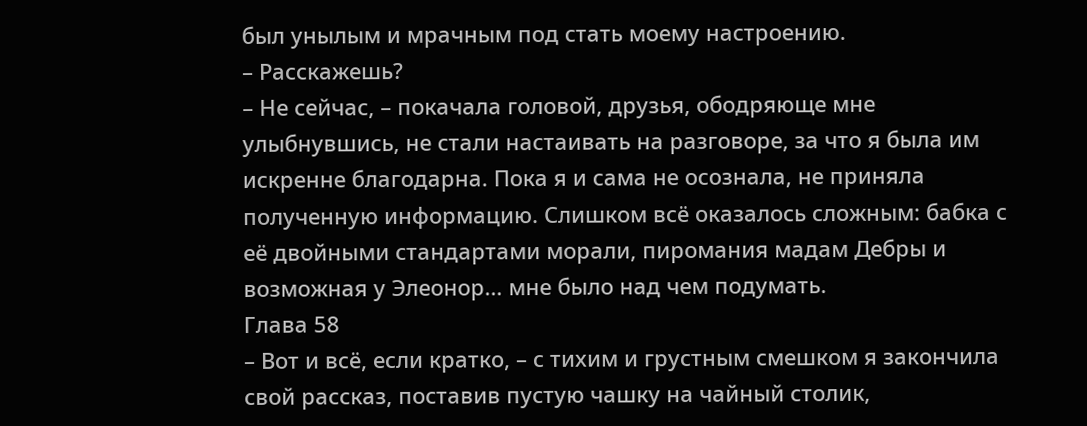был унылым и мрачным под стать моему настроению.
– Расскажешь?
– Не сейчас, – покачала головой, друзья, ободряюще мне улыбнувшись, не стали настаивать на разговоре, за что я была им искренне благодарна. Пока я и сама не осознала, не приняла полученную информацию. Слишком всё оказалось сложным: бабка с её двойными стандартами морали, пиромания мадам Дебры и возможная у Элеонор… мне было над чем подумать.
Глава 58
– Вот и всё, если кратко, – с тихим и грустным смешком я закончила свой рассказ, поставив пустую чашку на чайный столик,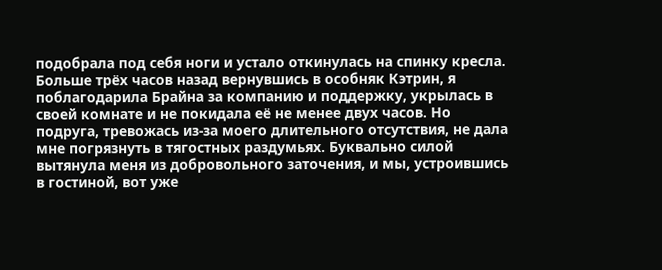подобрала под себя ноги и устало откинулась на спинку кресла.
Больше трёх часов назад вернувшись в особняк Кэтрин, я поблагодарила Брайна за компанию и поддержку, укрылась в своей комнате и не покидала её не менее двух часов. Но подруга, тревожась из-за моего длительного отсутствия, не дала мне погрязнуть в тягостных раздумьях. Буквально силой вытянула меня из добровольного заточения, и мы, устроившись в гостиной, вот уже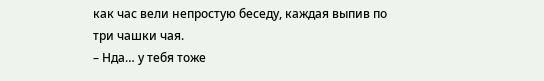как час вели непростую беседу, каждая выпив по три чашки чая.
– Нда… у тебя тоже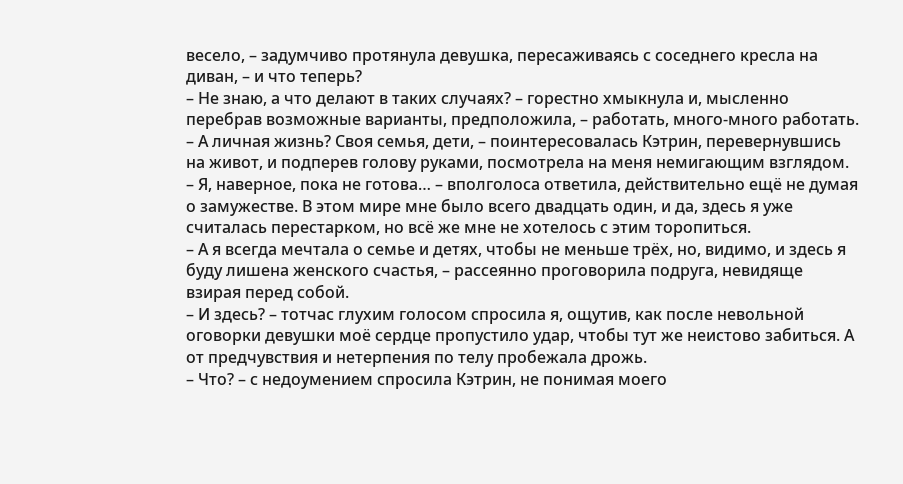весело, – задумчиво протянула девушка, пересаживаясь с соседнего кресла на диван, – и что теперь?
– Не знаю, а что делают в таких случаях? – горестно хмыкнула и, мысленно перебрав возможные варианты, предположила, – работать, много-много работать.
– А личная жизнь? Своя семья, дети, – поинтересовалась Кэтрин, перевернувшись на живот, и подперев голову руками, посмотрела на меня немигающим взглядом.
– Я, наверное, пока не готова… – вполголоса ответила, действительно ещё не думая о замужестве. В этом мире мне было всего двадцать один, и да, здесь я уже считалась перестарком, но всё же мне не хотелось с этим торопиться.
– А я всегда мечтала о семье и детях, чтобы не меньше трёх, но, видимо, и здесь я буду лишена женского счастья, – рассеянно проговорила подруга, невидяще взирая перед собой.
– И здесь? – тотчас глухим голосом спросила я, ощутив, как после невольной оговорки девушки моё сердце пропустило удар, чтобы тут же неистово забиться. А от предчувствия и нетерпения по телу пробежала дрожь.
– Что? – с недоумением спросила Кэтрин, не понимая моего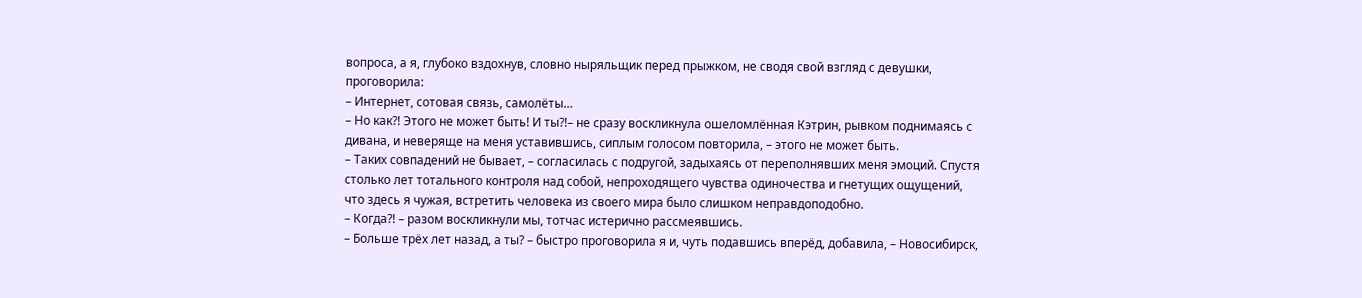вопроса, а я, глубоко вздохнув, словно ныряльщик перед прыжком, не сводя свой взгляд с девушки, проговорила:
– Интернет, сотовая связь, самолёты…
– Но как⁈ Этого не может быть! И ты⁈– не сразу воскликнула ошеломлённая Кэтрин, рывком поднимаясь с дивана, и неверяще на меня уставившись, сиплым голосом повторила, – этого не может быть.
– Таких совпадений не бывает, – согласилась с подругой, задыхаясь от переполнявших меня эмоций. Спустя столько лет тотального контроля над собой, непроходящего чувства одиночества и гнетущих ощущений, что здесь я чужая, встретить человека из своего мира было слишком неправдоподобно.
– Когда⁈ – разом воскликнули мы, тотчас истерично рассмеявшись.
– Больше трёх лет назад, а ты? – быстро проговорила я и, чуть подавшись вперёд, добавила, – Новосибирск,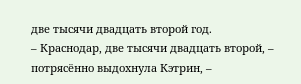две тысячи двадцать второй год.
– Краснодар, две тысячи двадцать второй, – потрясённо выдохнула Кэтрин, –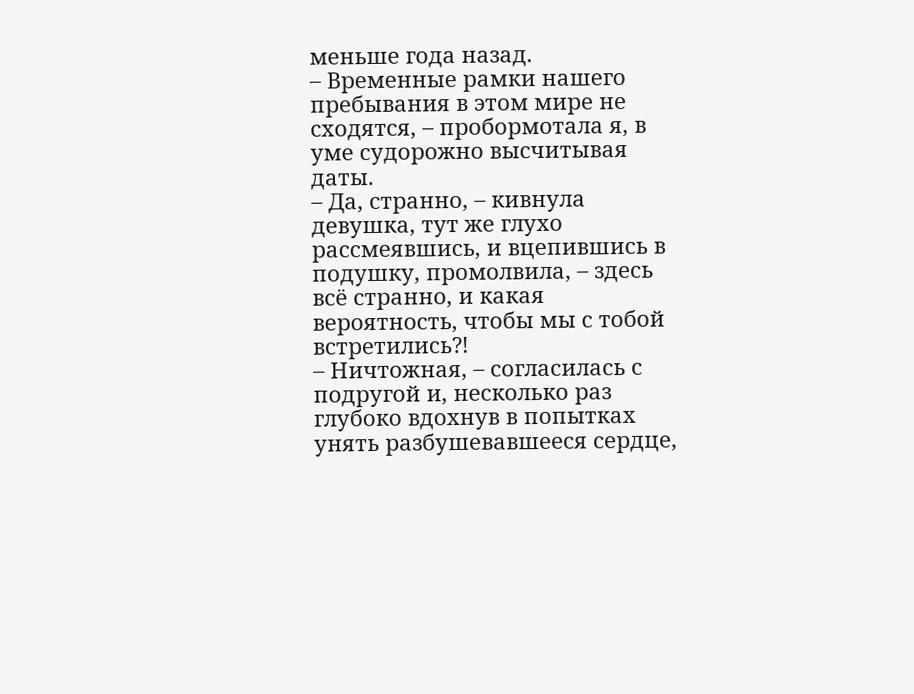меньше года назад.
– Временные рамки нашего пребывания в этом мире не сходятся, – пробормотала я, в уме судорожно высчитывая даты.
– Да, странно, – кивнула девушка, тут же глухо рассмеявшись, и вцепившись в подушку, промолвила, – здесь всё странно, и какая вероятность, чтобы мы с тобой встретились⁈
– Ничтожная, – согласилась с подругой и, несколько раз глубоко вдохнув в попытках унять разбушевавшееся сердце,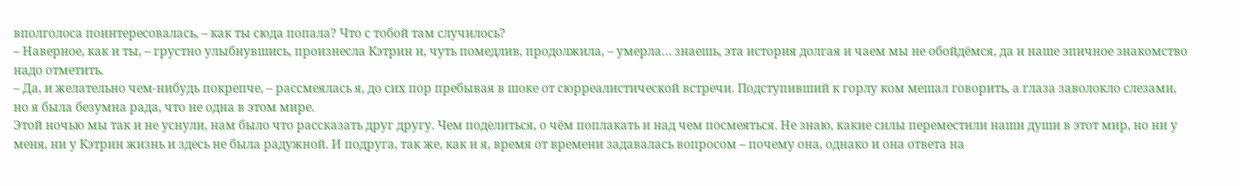вполголоса поинтересовалась, – как ты сюда попала? Что с тобой там случилось?
– Наверное, как и ты, – грустно улыбнувшись, произнесла Кэтрин и, чуть помедлив, продолжила, – умерла… знаешь, эта история долгая и чаем мы не обойдёмся, да и наше эпичное знакомство надо отметить.
– Да, и желательно чем-нибудь покрепче, – рассмеялась я, до сих пор пребывая в шоке от сюрреалистической встречи. Подступивший к горлу ком мешал говорить, а глаза заволокло слезами, но я была безумна рада, что не одна в этом мире.
Этой ночью мы так и не уснули, нам было что рассказать друг другу. Чем поделиться, о чём поплакать и над чем посмеяться. Не знаю, какие силы переместили наши души в этот мир, но ни у меня, ни у Кэтрин жизнь и здесь не была радужной. И подруга, так же, как и я, время от времени задавалась вопросом – почему она, однако и она ответа на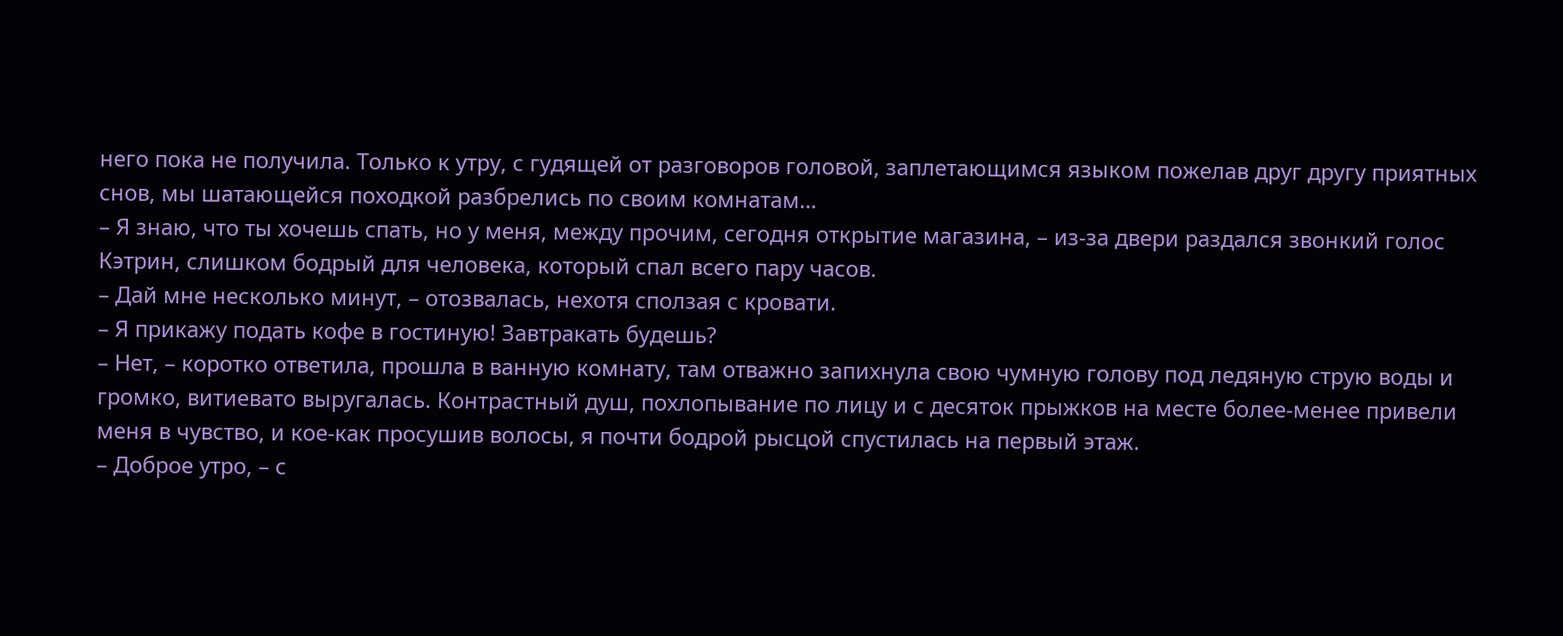него пока не получила. Только к утру, с гудящей от разговоров головой, заплетающимся языком пожелав друг другу приятных снов, мы шатающейся походкой разбрелись по своим комнатам…
– Я знаю, что ты хочешь спать, но у меня, между прочим, сегодня открытие магазина, – из-за двери раздался звонкий голос Кэтрин, слишком бодрый для человека, который спал всего пару часов.
– Дай мне несколько минут, – отозвалась, нехотя сползая с кровати.
– Я прикажу подать кофе в гостиную! Завтракать будешь?
– Нет, – коротко ответила, прошла в ванную комнату, там отважно запихнула свою чумную голову под ледяную струю воды и громко, витиевато выругалась. Контрастный душ, похлопывание по лицу и с десяток прыжков на месте более-менее привели меня в чувство, и кое-как просушив волосы, я почти бодрой рысцой спустилась на первый этаж.
– Доброе утро, – с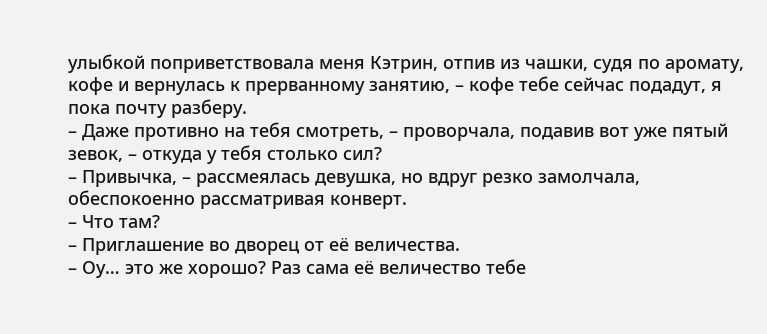улыбкой поприветствовала меня Кэтрин, отпив из чашки, судя по аромату, кофе и вернулась к прерванному занятию, – кофе тебе сейчас подадут, я пока почту разберу.
– Даже противно на тебя смотреть, – проворчала, подавив вот уже пятый зевок, – откуда у тебя столько сил?
– Привычка, – рассмеялась девушка, но вдруг резко замолчала, обеспокоенно рассматривая конверт.
– Что там?
– Приглашение во дворец от её величества.
– Оу… это же хорошо? Раз сама её величество тебе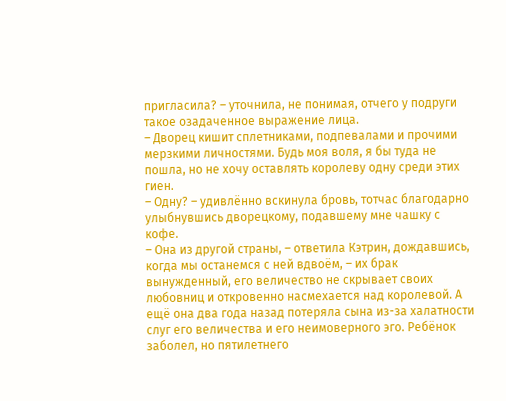пригласила? – уточнила, не понимая, отчего у подруги такое озадаченное выражение лица.
– Дворец кишит сплетниками, подпевалами и прочими мерзкими личностями. Будь моя воля, я бы туда не пошла, но не хочу оставлять королеву одну среди этих гиен.
– Одну? – удивлённо вскинула бровь, тотчас благодарно улыбнувшись дворецкому, подавшему мне чашку с кофе.
– Она из другой страны, – ответила Кэтрин, дождавшись, когда мы останемся с ней вдвоём, – их брак вынужденный, его величество не скрывает своих любовниц и откровенно насмехается над королевой. А ещё она два года назад потеряла сына из-за халатности слуг его величества и его неимоверного эго. Ребёнок заболел, но пятилетнего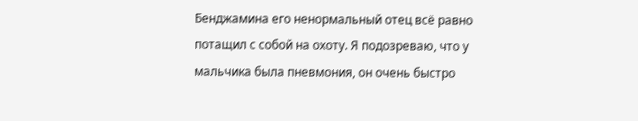Бенджамина его ненормальный отец всё равно потащил с собой на охоту. Я подозреваю, что у мальчика была пневмония, он очень быстро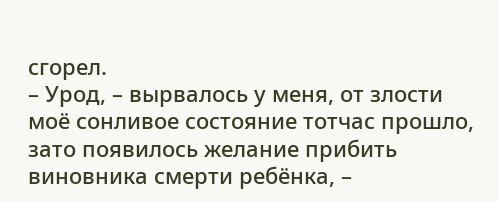сгорел.
– Урод, – вырвалось у меня, от злости моё сонливое состояние тотчас прошло, зато появилось желание прибить виновника смерти ребёнка, –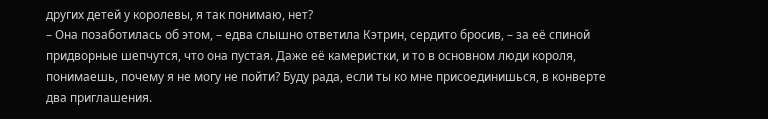других детей у королевы, я так понимаю, нет?
– Она позаботилась об этом, – едва слышно ответила Кэтрин, сердито бросив, – за её спиной придворные шепчутся, что она пустая. Даже её камеристки, и то в основном люди короля, понимаешь, почему я не могу не пойти? Буду рада, если ты ко мне присоединишься, в конверте два приглашения.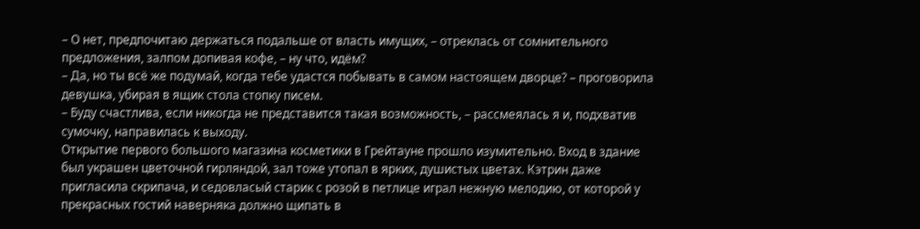– О нет, предпочитаю держаться подальше от власть имущих, – отреклась от сомнительного предложения, залпом допивая кофе, – ну что, идём?
– Да, но ты всё же подумай, когда тебе удастся побывать в самом настоящем дворце? – проговорила девушка, убирая в ящик стола стопку писем.
– Буду счастлива, если никогда не представится такая возможность, – рассмеялась я и, подхватив сумочку, направилась к выходу.
Открытие первого большого магазина косметики в Грейтауне прошло изумительно. Вход в здание был украшен цветочной гирляндой, зал тоже утопал в ярких, душистых цветах. Кэтрин даже пригласила скрипача, и седовласый старик с розой в петлице играл нежную мелодию, от которой у прекрасных гостий наверняка должно щипать в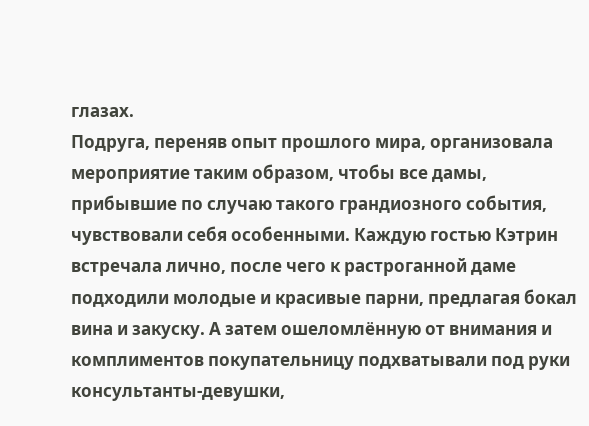глазах.
Подруга, переняв опыт прошлого мира, организовала мероприятие таким образом, чтобы все дамы, прибывшие по случаю такого грандиозного события, чувствовали себя особенными. Каждую гостью Кэтрин встречала лично, после чего к растроганной даме подходили молодые и красивые парни, предлагая бокал вина и закуску. А затем ошеломлённую от внимания и комплиментов покупательницу подхватывали под руки консультанты-девушки,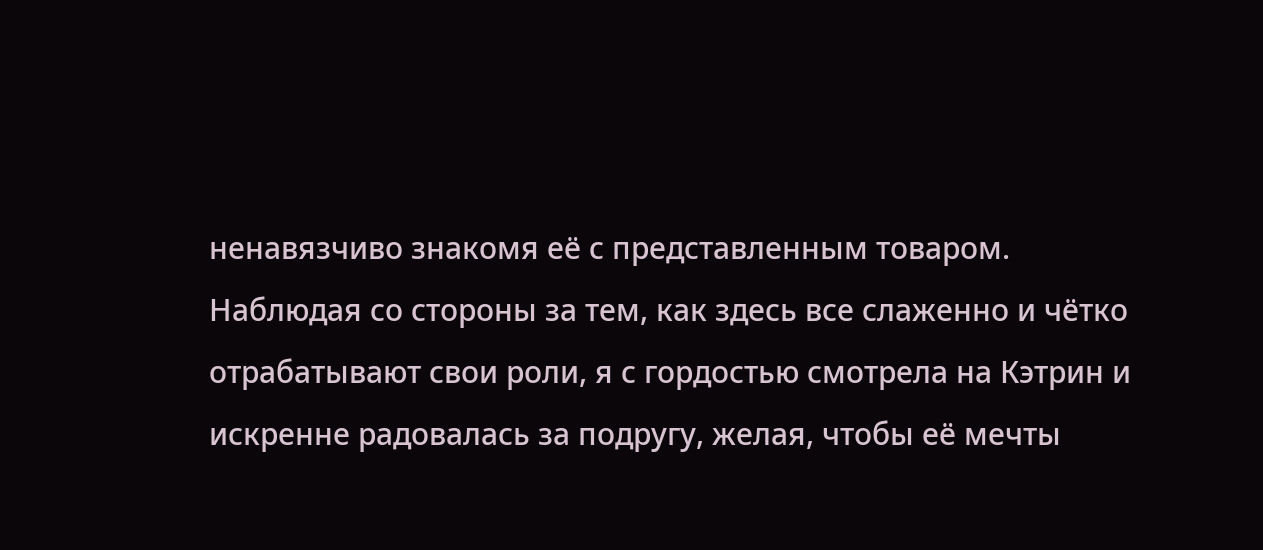ненавязчиво знакомя её с представленным товаром.
Наблюдая со стороны за тем, как здесь все слаженно и чётко отрабатывают свои роли, я с гордостью смотрела на Кэтрин и искренне радовалась за подругу, желая, чтобы её мечты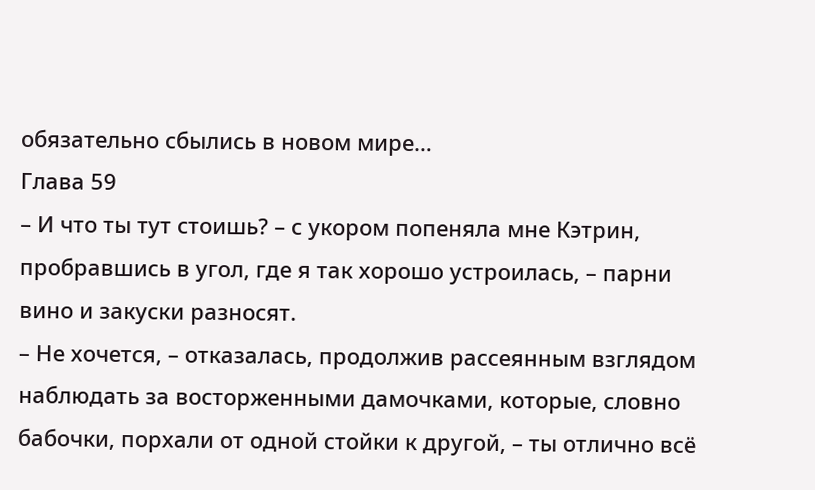обязательно сбылись в новом мире…
Глава 59
– И что ты тут стоишь? – с укором попеняла мне Кэтрин, пробравшись в угол, где я так хорошо устроилась, – парни вино и закуски разносят.
– Не хочется, – отказалась, продолжив рассеянным взглядом наблюдать за восторженными дамочками, которые, словно бабочки, порхали от одной стойки к другой, – ты отлично всё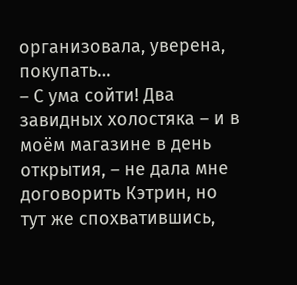организовала, уверена, покупать…
– С ума сойти! Два завидных холостяка – и в моём магазине в день открытия, – не дала мне договорить Кэтрин, но тут же спохватившись,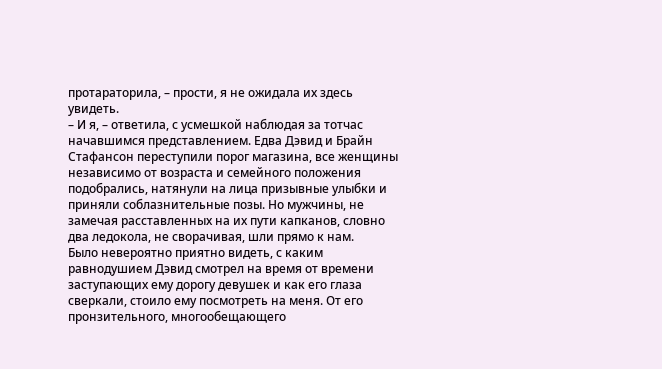протараторила, – прости, я не ожидала их здесь увидеть.
– И я, – ответила, с усмешкой наблюдая за тотчас начавшимся представлением. Едва Дэвид и Брайн Стафансон переступили порог магазина, все женщины независимо от возраста и семейного положения подобрались, натянули на лица призывные улыбки и приняли соблазнительные позы. Но мужчины, не замечая расставленных на их пути капканов, словно два ледокола, не сворачивая, шли прямо к нам.
Было невероятно приятно видеть, с каким равнодушием Дэвид смотрел на время от времени заступающих ему дорогу девушек и как его глаза сверкали, стоило ему посмотреть на меня. От его пронзительного, многообещающего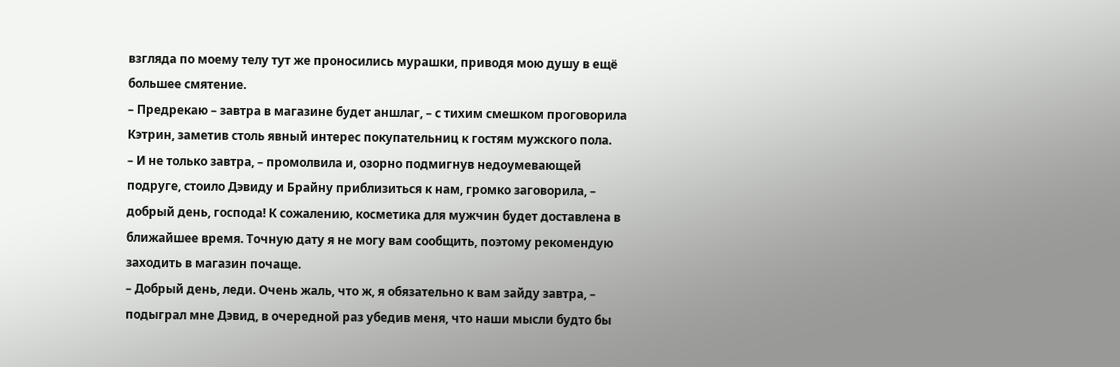взгляда по моему телу тут же проносились мурашки, приводя мою душу в ещё большее смятение.
– Предрекаю – завтра в магазине будет аншлаг, – с тихим смешком проговорила Кэтрин, заметив столь явный интерес покупательниц к гостям мужского пола.
– И не только завтра, – промолвила и, озорно подмигнув недоумевающей подруге, стоило Дэвиду и Брайну приблизиться к нам, громко заговорила, – добрый день, господа! К сожалению, косметика для мужчин будет доставлена в ближайшее время. Точную дату я не могу вам сообщить, поэтому рекомендую заходить в магазин почаще.
– Добрый день, леди. Очень жаль, что ж, я обязательно к вам зайду завтра, – подыграл мне Дэвид, в очередной раз убедив меня, что наши мысли будто бы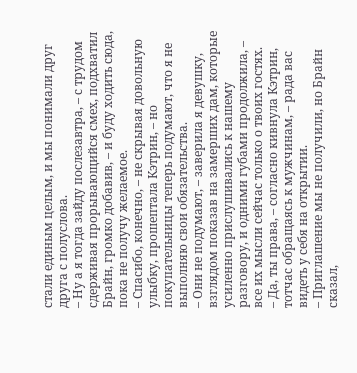стали единым целым, и мы понимали друг друга с полуслова.
– Ну а я тогда зайду послезавтра, – с трудом сдерживая прорывающийся смех, подхватил Брайн, громко добавив, – и буду ходить сюда, пока не получу желаемое.
– Спасибо, конечно, – не скрывая довольную улыбку, прошептала Кэтрин, – но покупательницы теперь подумают, что я не выполняю свои обязательства.
– Они не подумают, – заверила я девушку, взглядом показав на замерших дам, которые усиленно прислушивались к нашему разговору, и одними губами продолжила, – все их мысли сейчас только о твоих гостях.
– Да, ты права, – согласно кивнула Кэтрин, тотчас обращаясь к мужчинам, – рада вас видеть у себя на открытии.
– Приглашение мы не получили, но Брайн сказал,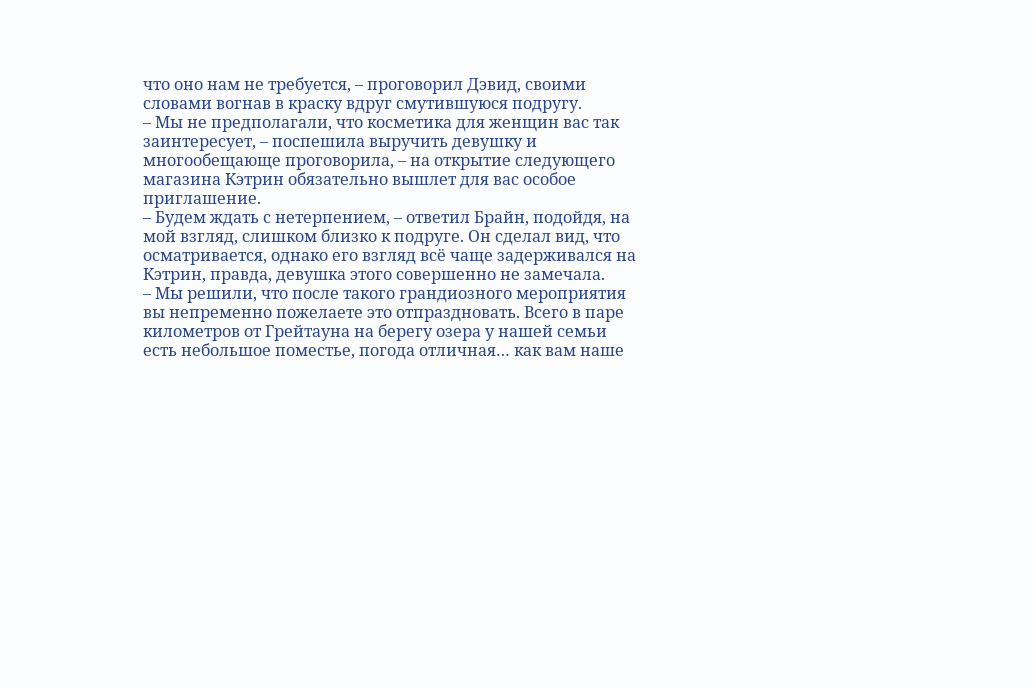что оно нам не требуется, – проговорил Дэвид, своими словами вогнав в краску вдруг смутившуюся подругу.
– Мы не предполагали, что косметика для женщин вас так заинтересует, – поспешила выручить девушку и многообещающе проговорила, – на открытие следующего магазина Кэтрин обязательно вышлет для вас особое приглашение.
– Будем ждать с нетерпением, – ответил Брайн, подойдя, на мой взгляд, слишком близко к подруге. Он сделал вид, что осматривается, однако его взгляд всё чаще задерживался на Кэтрин, правда, девушка этого совершенно не замечала.
– Мы решили, что после такого грандиозного мероприятия вы непременно пожелаете это отпраздновать. Всего в паре километров от Грейтауна на берегу озера у нашей семьи есть небольшое поместье, погода отличная… как вам наше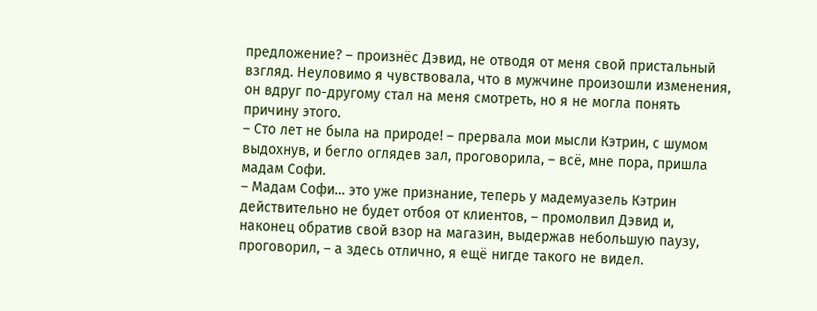предложение? – произнёс Дэвид, не отводя от меня свой пристальный взгляд. Неуловимо я чувствовала, что в мужчине произошли изменения, он вдруг по-другому стал на меня смотреть, но я не могла понять причину этого.
– Сто лет не была на природе! – прервала мои мысли Кэтрин, с шумом выдохнув, и бегло оглядев зал, проговорила, – всё, мне пора, пришла мадам Софи.
– Мадам Софи… это уже признание, теперь у мадемуазель Кэтрин действительно не будет отбоя от клиентов, – промолвил Дэвид и, наконец обратив свой взор на магазин, выдержав небольшую паузу, проговорил, – а здесь отлично, я ещё нигде такого не видел.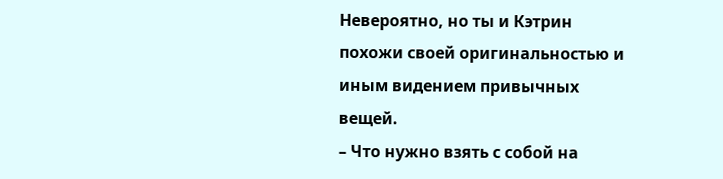Невероятно, но ты и Кэтрин похожи своей оригинальностью и иным видением привычных вещей.
– Что нужно взять с собой на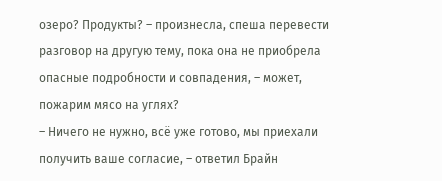озеро? Продукты? – произнесла, спеша перевести разговор на другую тему, пока она не приобрела опасные подробности и совпадения, – может, пожарим мясо на углях?
– Ничего не нужно, всё уже готово, мы приехали получить ваше согласие, – ответил Брайн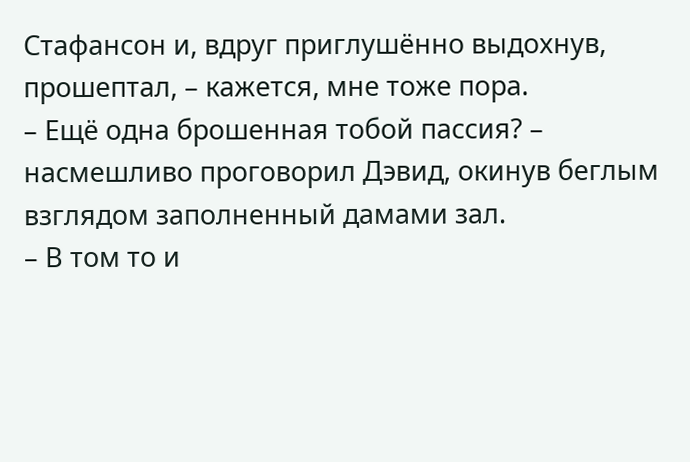Стафансон и, вдруг приглушённо выдохнув, прошептал, – кажется, мне тоже пора.
– Ещё одна брошенная тобой пассия? – насмешливо проговорил Дэвид, окинув беглым взглядом заполненный дамами зал.
– В том то и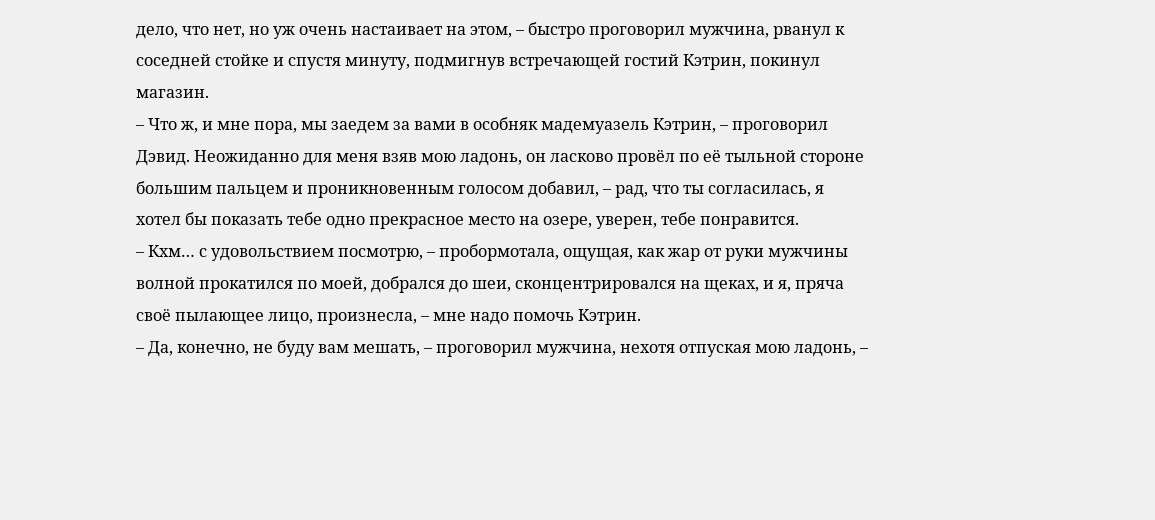дело, что нет, но уж очень настаивает на этом, – быстро проговорил мужчина, рванул к соседней стойке и спустя минуту, подмигнув встречающей гостий Кэтрин, покинул магазин.
– Что ж, и мне пора, мы заедем за вами в особняк мадемуазель Кэтрин, – проговорил Дэвид. Неожиданно для меня взяв мою ладонь, он ласково провёл по её тыльной стороне большим пальцем и проникновенным голосом добавил, – рад, что ты согласилась, я хотел бы показать тебе одно прекрасное место на озере, уверен, тебе понравится.
– Кхм… с удовольствием посмотрю, – пробормотала, ощущая, как жар от руки мужчины волной прокатился по моей, добрался до шеи, сконцентрировался на щеках, и я, пряча своё пылающее лицо, произнесла, – мне надо помочь Кэтрин.
– Да, конечно, не буду вам мешать, – проговорил мужчина, нехотя отпуская мою ладонь, –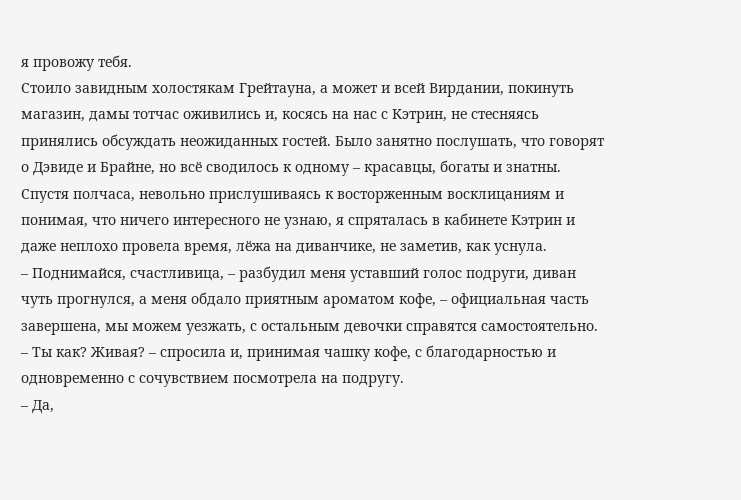я провожу тебя.
Стоило завидным холостякам Грейтауна, а может и всей Вирдании, покинуть магазин, дамы тотчас оживились и, косясь на нас с Кэтрин, не стесняясь принялись обсуждать неожиданных гостей. Было занятно послушать, что говорят о Дэвиде и Брайне, но всё сводилось к одному – красавцы, богаты и знатны. Спустя полчаса, невольно прислушиваясь к восторженным восклицаниям и понимая, что ничего интересного не узнаю, я спряталась в кабинете Кэтрин и даже неплохо провела время, лёжа на диванчике, не заметив, как уснула.
– Поднимайся, счастливица, – разбудил меня уставший голос подруги, диван чуть прогнулся, а меня обдало приятным ароматом кофе, – официальная часть завершена, мы можем уезжать, с остальным девочки справятся самостоятельно.
– Ты как? Живая? – спросила и, принимая чашку кофе, с благодарностью и одновременно с сочувствием посмотрела на подругу.
– Да,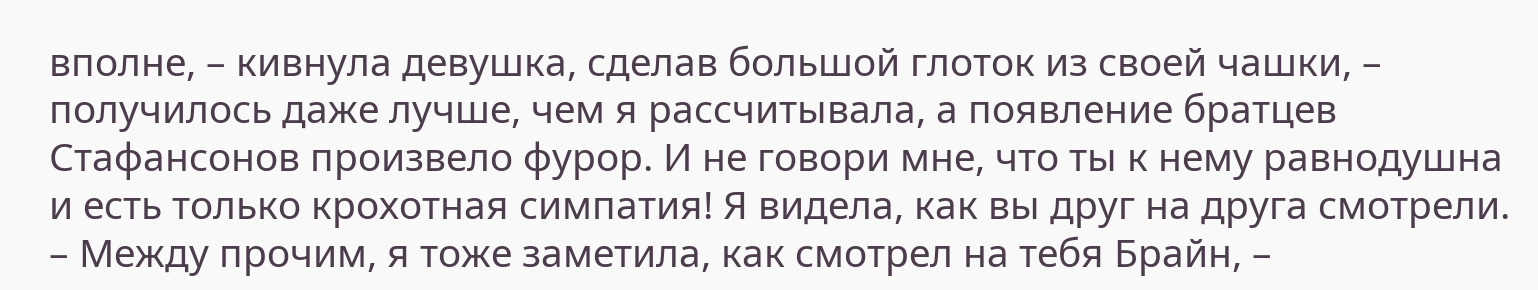вполне, – кивнула девушка, сделав большой глоток из своей чашки, – получилось даже лучше, чем я рассчитывала, а появление братцев Стафансонов произвело фурор. И не говори мне, что ты к нему равнодушна и есть только крохотная симпатия! Я видела, как вы друг на друга смотрели.
– Между прочим, я тоже заметила, как смотрел на тебя Брайн, –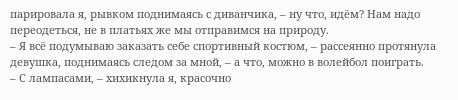парировала я, рывком поднимаясь с диванчика, – ну что, идём? Нам надо переодеться, не в платьях же мы отправимся на природу.
– Я всё подумываю заказать себе спортивный костюм, – рассеянно протянула девушка, поднимаясь следом за мной, – а что, можно в волейбол поиграть.
– С лампасами, – хихикнула я, красочно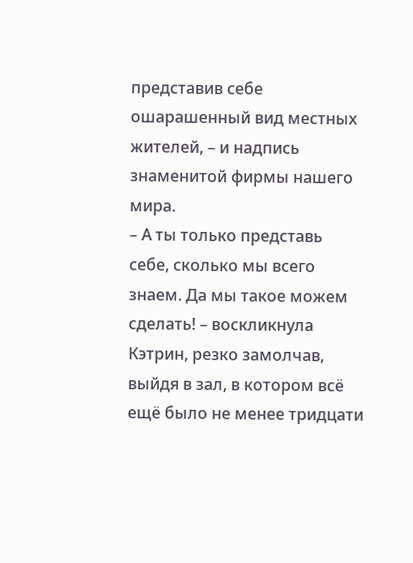представив себе ошарашенный вид местных жителей, – и надпись знаменитой фирмы нашего мира.
– А ты только представь себе, сколько мы всего знаем. Да мы такое можем сделать! – воскликнула Кэтрин, резко замолчав, выйдя в зал, в котором всё ещё было не менее тридцати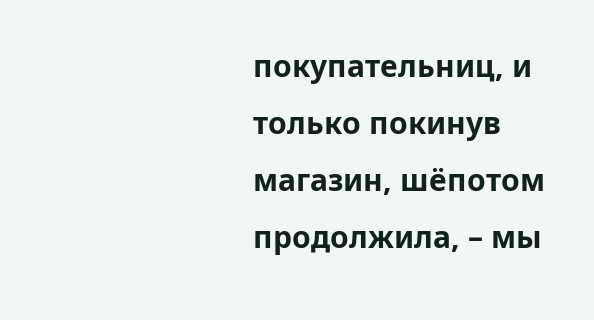покупательниц, и только покинув магазин, шёпотом продолжила, – мы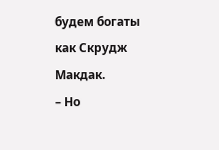будем богаты как Скрудж Макдак.
– Но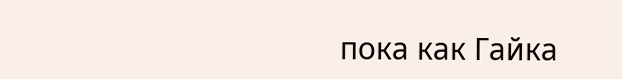пока как Гайка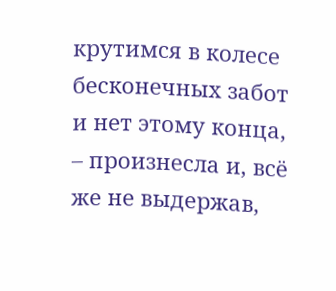крутимся в колесе бесконечных забот и нет этому конца, – произнесла и, всё же не выдержав,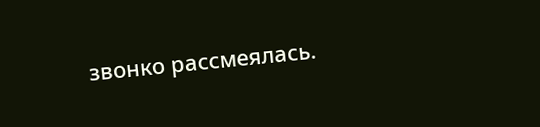звонко рассмеялась.